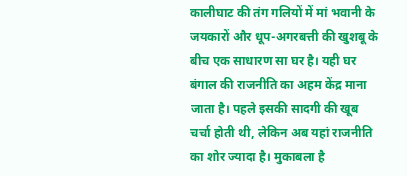कालीघाट की तंग गलियों में मां भवानी के जयकारों और धूप-अगरबत्ती की खुशबू के बीच एक साधारण सा घर है। यही घर बंगाल की राजनीति का अहम केंद्र माना जाता है। पहले इसकी सादगी की खूब चर्चा होती थी, लेकिन अब यहां राजनीति का शोर ज्यादा है। मुकाबला है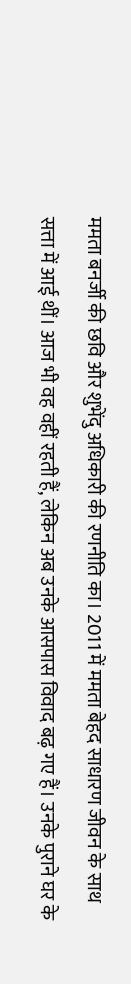ममता बनर्जी की छवि और शुभेंदु अधिकारी की रणनीति का। 2011 में ममता बेहद साधारण जीवन के साथ सत्ता में आई थीं। आज भी वह वहीं रहती हैं, लेकिन अब उनके आसपास विवाद बढ़ गए हैं। उनके पुराने घर के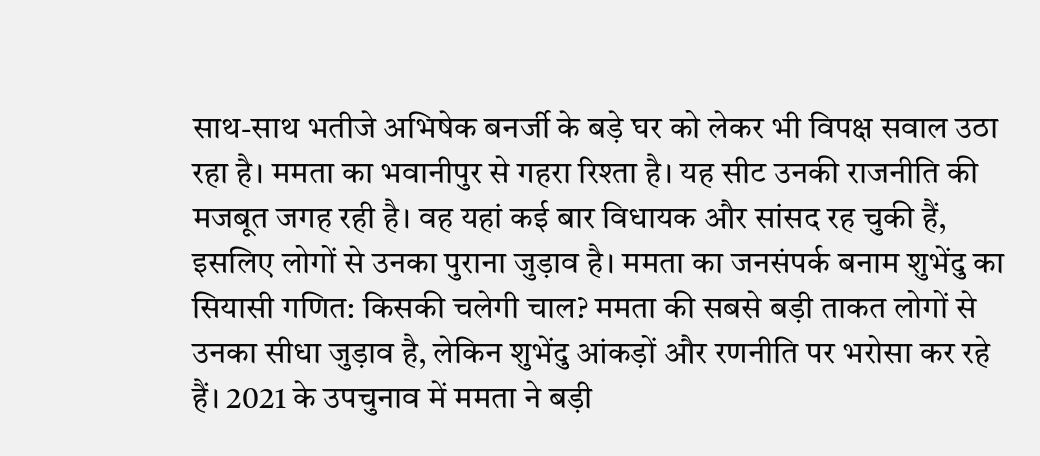साथ-साथ भतीजे अभिषेक बनर्जी के बड़े घर को लेकर भी विपक्ष सवाल उठा रहा है। ममता का भवानीपुर से गहरा रिश्ता है। यह सीट उनकी राजनीति की मजबूत जगह रही है। वह यहां कई बार विधायक और सांसद रह चुकी हैं, इसलिए लोगों से उनका पुराना जुड़ाव है। ममता का जनसंपर्क बनाम शुभेंदु का सियासी गणित: किसकी चलेगी चाल? ममता की सबसे बड़ी ताकत लोगों से उनका सीधा जुड़ाव है, लेकिन शुभेंदु आंकड़ों और रणनीति पर भरोसा कर रहे हैं। 2021 के उपचुनाव में ममता ने बड़ी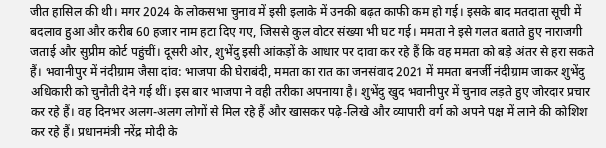जीत हासिल की थी। मगर 2024 के लोकसभा चुनाव में इसी इलाके में उनकी बढ़त काफी कम हो गई। इसके बाद मतदाता सूची में बदलाव हुआ और करीब 60 हजार नाम हटा दिए गए, जिससे कुल वोटर संख्या भी घट गई। ममता ने इसे गलत बताते हुए नाराजगी जताई और सुप्रीम कोर्ट पहुंचीं। दूसरी ओर, शुभेंदु इसी आंकड़ों के आधार पर दावा कर रहे हैं कि वह ममता को बड़े अंतर से हरा सकते हैं। भवानीपुर में नंदीग्राम जैसा दांव: भाजपा की घेराबंदी, ममता का रात का जनसंवाद 2021 में ममता बनर्जी नंदीग्राम जाकर शुभेंदु अधिकारी को चुनौती देने गई थीं। इस बार भाजपा ने वही तरीका अपनाया है। शुभेंदु खुद भवानीपुर में चुनाव लड़ते हुए जोरदार प्रचार कर रहे हैं। वह दिनभर अलग-अलग लोगों से मिल रहे हैं और खासकर पढ़े-लिखे और व्यापारी वर्ग को अपने पक्ष में लाने की कोशिश कर रहे हैं। प्रधानमंत्री नरेंद्र मोदी के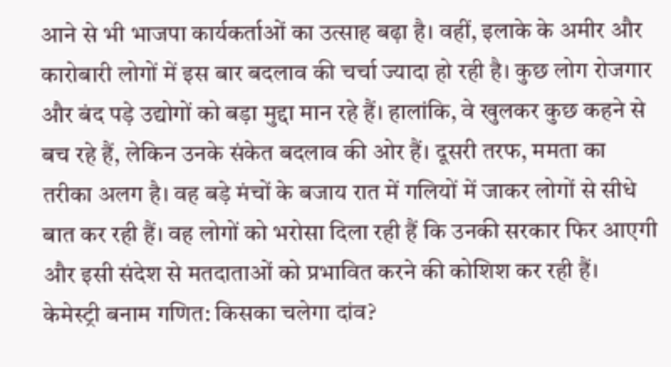आने से भी भाजपा कार्यकर्ताओं का उत्साह बढ़ा है। वहीं, इलाके के अमीर और कारोबारी लोगों में इस बार बदलाव की चर्चा ज्यादा हो रही है। कुछ लोग रोजगार और बंद पड़े उद्योगों को बड़ा मुद्दा मान रहे हैं। हालांकि, वे खुलकर कुछ कहने से बच रहे हैं, लेकिन उनके संकेत बदलाव की ओर हैं। दूसरी तरफ, ममता का तरीका अलग है। वह बड़े मंचों के बजाय रात में गलियों में जाकर लोगों से सीधे बात कर रही हैं। वह लोगों को भरोसा दिला रही हैं कि उनकी सरकार फिर आएगी और इसी संदेश से मतदाताओं को प्रभावित करने की कोशिश कर रही हैं। केमेस्ट्री बनाम गणित: किसका चलेगा दांव?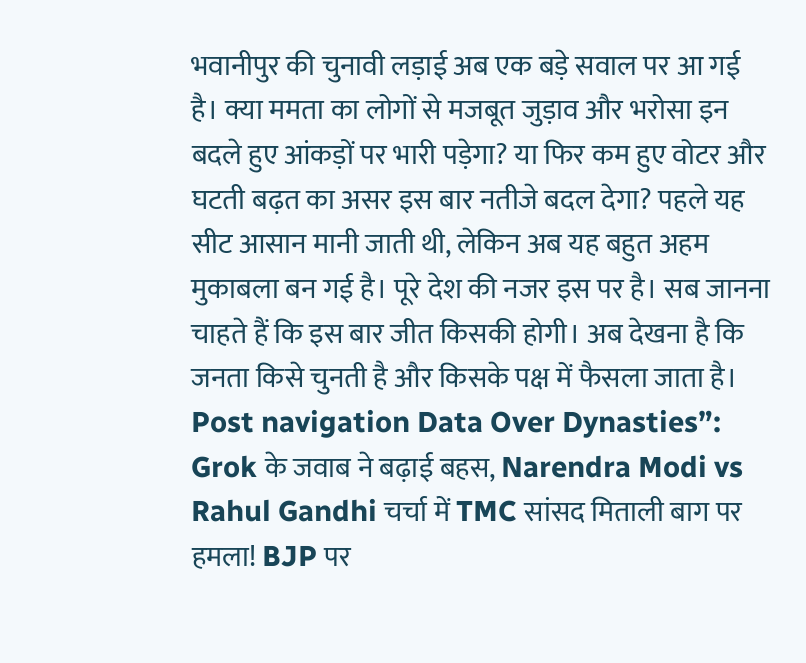भवानीपुर की चुनावी लड़ाई अब एक बड़े सवाल पर आ गई है। क्या ममता का लोगों से मजबूत जुड़ाव और भरोसा इन बदले हुए आंकड़ों पर भारी पड़ेगा? या फिर कम हुए वोटर और घटती बढ़त का असर इस बार नतीजे बदल देगा? पहले यह सीट आसान मानी जाती थी, लेकिन अब यह बहुत अहम मुकाबला बन गई है। पूरे देश की नजर इस पर है। सब जानना चाहते हैं कि इस बार जीत किसकी होगी। अब देखना है कि जनता किसे चुनती है और किसके पक्ष में फैसला जाता है। Post navigation Data Over Dynasties”: Grok के जवाब ने बढ़ाई बहस, Narendra Modi vs Rahul Gandhi चर्चा में TMC सांसद मिताली बाग पर हमला! BJP पर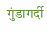गुंडागर्दी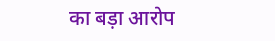का बड़ा आरोप